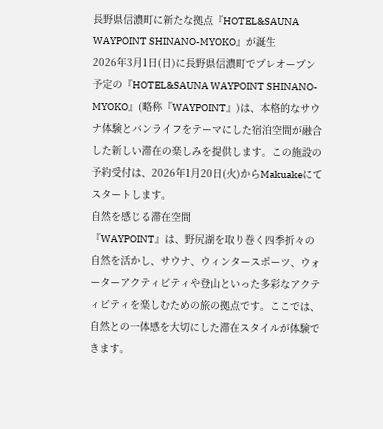長野県信濃町に新たな拠点『HOTEL&SAUNA WAYPOINT SHINANO-MYOKO』が誕生
2026年3月1日(日)に長野県信濃町でプレオープン予定の『HOTEL&SAUNA WAYPOINT SHINANO-MYOKO』(略称『WAYPOINT』)は、本格的なサウナ体験とバンライフをテーマにした宿泊空間が融合した新しい滞在の楽しみを提供します。この施設の予約受付は、2026年1月20日(火)からMakuakeにてスタートします。
自然を感じる滞在空間
『WAYPOINT』は、野尻湖を取り巻く四季折々の自然を活かし、サウナ、ウィンタースポーツ、ウォーターアクティビティや登山といった多彩なアクティビティを楽しむための旅の拠点です。ここでは、自然との一体感を大切にした滞在スタイルが体験できます。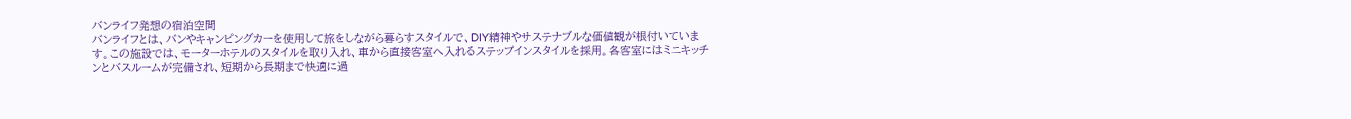バンライフ発想の宿泊空間
バンライフとは、バンやキャンピングカーを使用して旅をしながら暮らすスタイルで、DIY精神やサステナブルな価値観が根付いています。この施設では、モーターホテルのスタイルを取り入れ、車から直接客室へ入れるステップインスタイルを採用。各客室にはミニキッチンとバスルームが完備され、短期から長期まで快適に過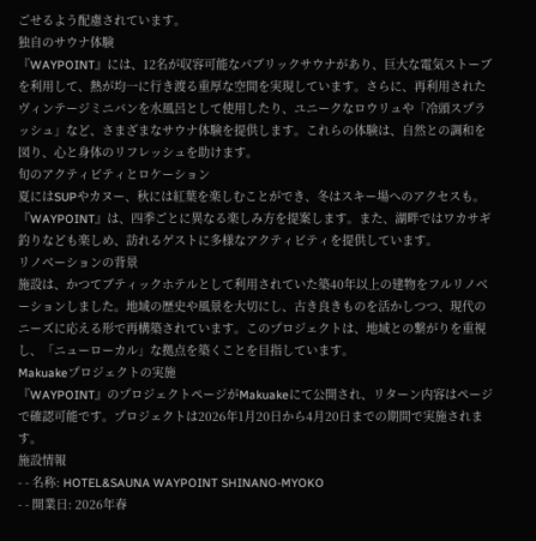ごせるよう配慮されています。
独自のサウナ体験
『WAYPOINT』には、12名が収容可能なパブリックサウナがあり、巨大な電気ストーブを利用して、熱が均一に行き渡る重厚な空間を実現しています。さらに、再利用されたヴィンテージミニバンを水風呂として使用したり、ユニークなロウリュや「冷頭スプラッシュ」など、さまざまなサウナ体験を提供します。これらの体験は、自然との調和を図り、心と身体のリフレッシュを助けます。
旬のアクティビティとロケーション
夏にはSUPやカヌー、秋には紅葉を楽しむことができ、冬はスキー場へのアクセスも。『WAYPOINT』は、四季ごとに異なる楽しみ方を提案します。また、湖畔ではワカサギ釣りなども楽しめ、訪れるゲストに多様なアクティビティを提供しています。
リノベーションの背景
施設は、かつてブティックホテルとして利用されていた築40年以上の建物をフルリノベーションしました。地域の歴史や風景を大切にし、古き良きものを活かしつつ、現代のニーズに応える形で再構築されています。このプロジェクトは、地域との繋がりを重視し、「ニューローカル」な拠点を築くことを目指しています。
Makuakeプロジェクトの実施
『WAYPOINT』のプロジェクトページがMakuakeにて公開され、リターン内容はページで確認可能です。プロジェクトは2026年1月20日から4月20日までの期間で実施されます。
施設情報
- - 名称: HOTEL&SAUNA WAYPOINT SHINANO-MYOKO
- - 開業日: 2026年春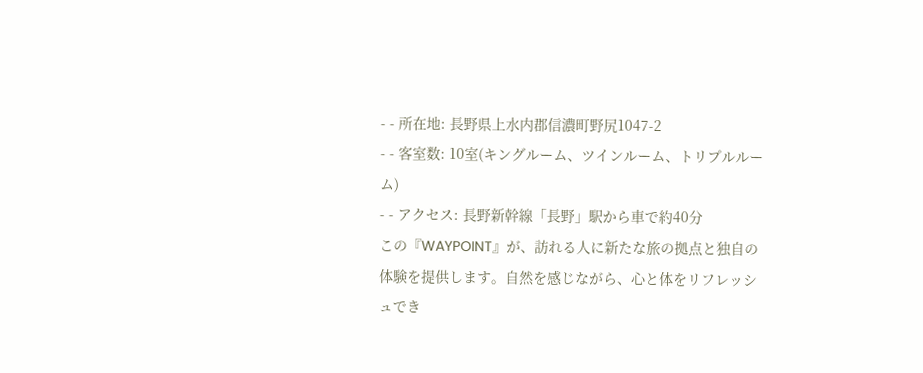- - 所在地: 長野県上水内郡信濃町野尻1047-2
- - 客室数: 10室(キングルーム、ツインルーム、トリプルルーム)
- - アクセス: 長野新幹線「長野」駅から車で約40分
この『WAYPOINT』が、訪れる人に新たな旅の拠点と独自の体験を提供します。自然を感じながら、心と体をリフレッシュでき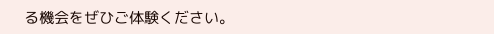る機会をぜひご体験ください。